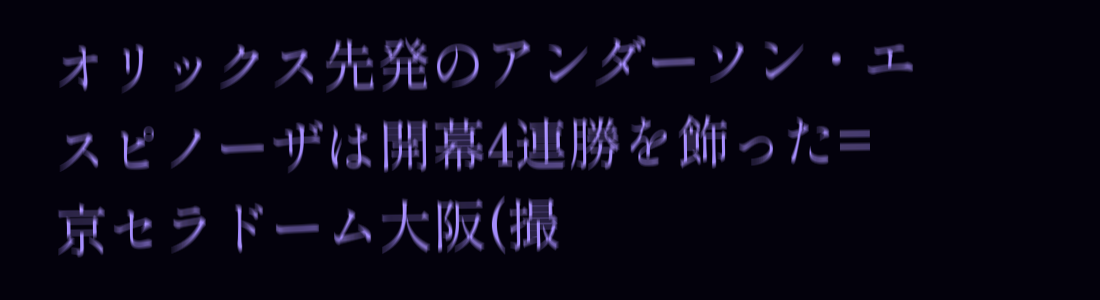オリックス先発のアンダーソン・エスピノーザは開幕4連勝を飾った=京セラドーム大阪(撮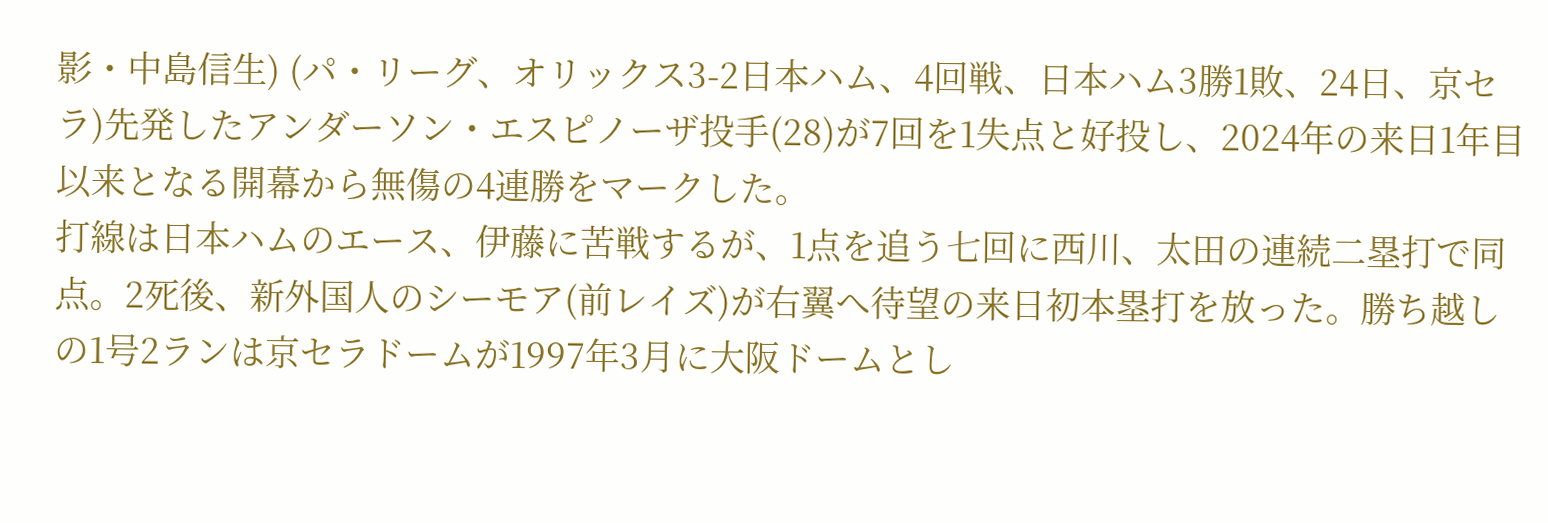影・中島信生) (パ・リーグ、オリックス3-2日本ハム、4回戦、日本ハム3勝1敗、24日、京セラ)先発したアンダーソン・エスピノーザ投手(28)が7回を1失点と好投し、2024年の来日1年目以来となる開幕から無傷の4連勝をマークした。
打線は日本ハムのエース、伊藤に苦戦するが、1点を追う七回に西川、太田の連続二塁打で同点。2死後、新外国人のシーモア(前レイズ)が右翼へ待望の来日初本塁打を放った。勝ち越しの1号2ランは京セラドームが1997年3月に大阪ドームとし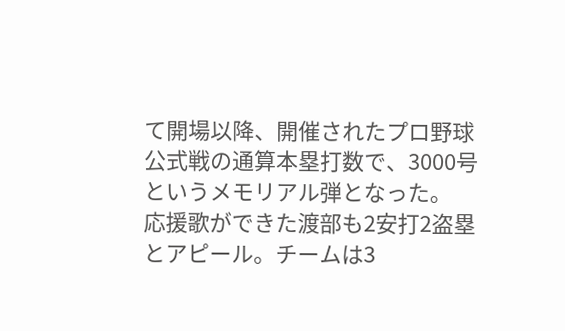て開場以降、開催されたプロ野球公式戦の通算本塁打数で、3000号というメモリアル弾となった。
応援歌ができた渡部も2安打2盗塁とアピール。チームは3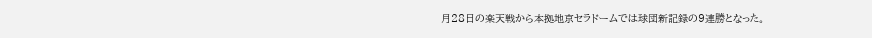月28日の楽天戦から本拠地京セラドームでは球団新記録の9連勝となった。